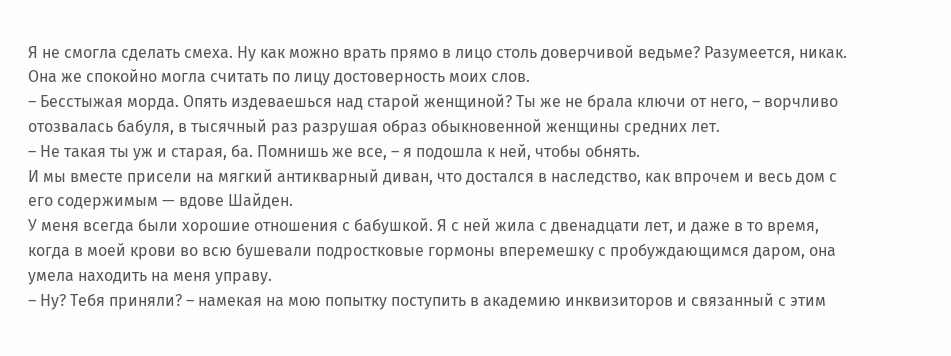Я не смогла сделать смеха. Ну как можно врать прямо в лицо столь доверчивой ведьме? Разумеется, никак. Она же спокойно могла считать по лицу достоверность моих слов.
– Бесстыжая морда. Опять издеваешься над старой женщиной? Ты же не брала ключи от него, – ворчливо отозвалась бабуля, в тысячный раз разрушая образ обыкновенной женщины средних лет.
– Не такая ты уж и старая, ба. Помнишь же все, – я подошла к ней, чтобы обнять.
И мы вместе присели на мягкий антикварный диван, что достался в наследство, как впрочем и весь дом с его содержимым — вдове Шайден.
У меня всегда были хорошие отношения с бабушкой. Я с ней жила с двенадцати лет, и даже в то время, когда в моей крови во всю бушевали подростковые гормоны вперемешку с пробуждающимся даром, она умела находить на меня управу.
– Ну? Тебя приняли? – намекая на мою попытку поступить в академию инквизиторов и связанный с этим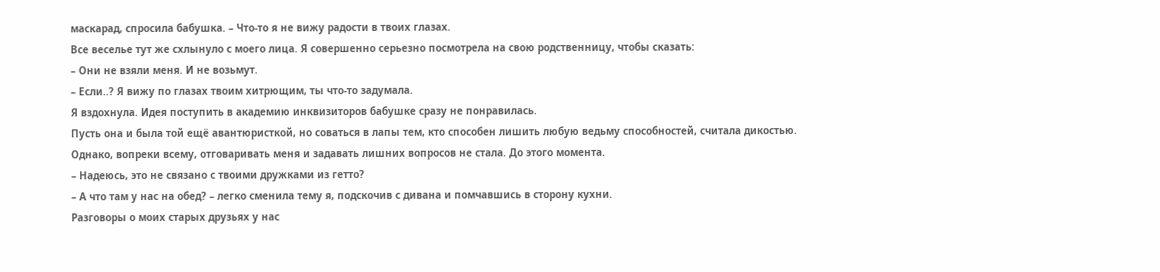маскарад, спросила бабушка. – Что-то я не вижу радости в твоих глазах.
Все веселье тут же схлынуло с моего лица. Я совершенно серьезно посмотрела на свою родственницу, чтобы сказать:
– Они не взяли меня. И не возьмут.
– Если..? Я вижу по глазах твоим хитрющим, ты что-то задумала.
Я вздохнула. Идея поступить в академию инквизиторов бабушке сразу не понравилась.
Пусть она и была той ещё авантюристкой, но соваться в лапы тем, кто способен лишить любую ведьму способностей, считала дикостью.
Однако, вопреки всему, отговаривать меня и задавать лишних вопросов не стала. До этого момента.
– Надеюсь, это не связано с твоими дружками из гетто?
– А что там у нас на обед? – легко сменила тему я, подскочив с дивана и помчавшись в сторону кухни.
Разговоры о моих старых друзьях у нас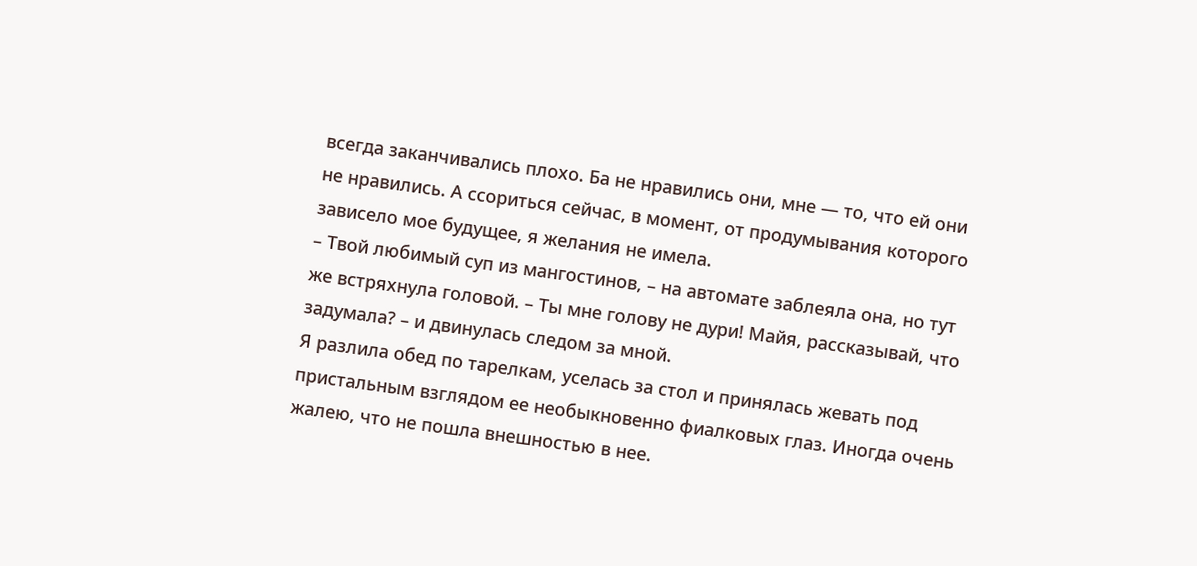всегда заканчивались плохо. Ба не нравились они, мне — то, что ей они не нравились. А ссориться сейчас, в момент, от продумывания которого зависело мое будущее, я желания не имела.
– Твой любимый суп из мангостинов, – на автомате заблеяла она, но тут же встряхнула головой. – Ты мне голову не дури! Майя, рассказывай, что задумала? – и двинулась следом за мной.
Я разлила обед по тарелкам, уселась за стол и принялась жевать под пристальным взглядом ее необыкновенно фиалковых глаз. Иногда очень жалею, что не пошла внешностью в нее.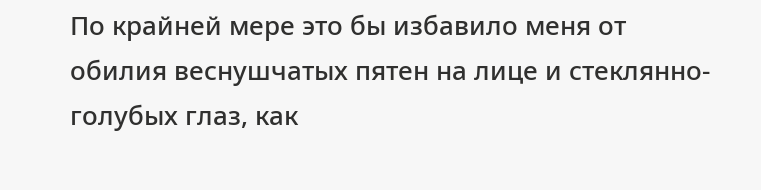По крайней мере это бы избавило меня от обилия веснушчатых пятен на лице и стеклянно-голубых глаз, как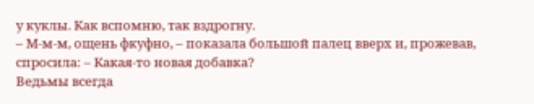у куклы. Как вспомню, так вздрогну.
– М-м-м, ощень фкуфно, – показала большой палец вверх и, прожевав, спросила: – Какая-то новая добавка?
Ведьмы всегда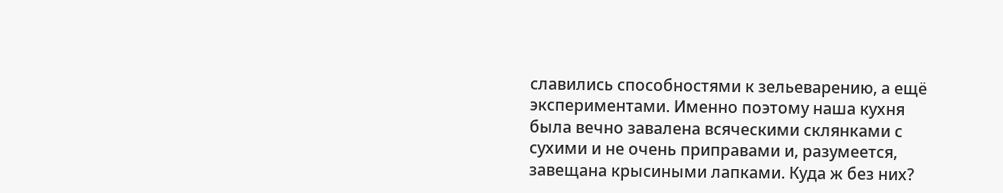славились способностями к зельеварению, а ещё экспериментами. Именно поэтому наша кухня была вечно завалена всяческими склянками с сухими и не очень приправами и, разумеется, завещана крысиными лапками. Куда ж без них?